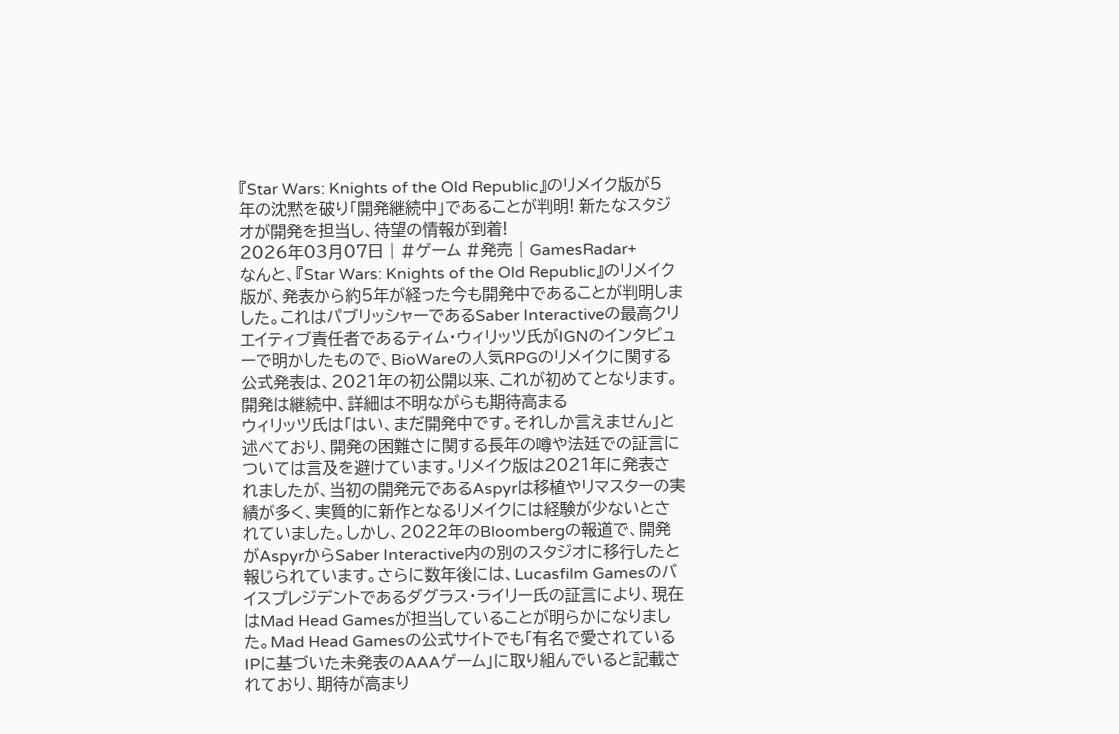『Star Wars: Knights of the Old Republic』のリメイク版が5年の沈黙を破り「開発継続中」であることが判明! 新たなスタジオが開発を担当し、待望の情報が到着!
2026年03月07日 | #ゲーム #発売 | GamesRadar+
なんと、『Star Wars: Knights of the Old Republic』のリメイク版が、発表から約5年が経った今も開発中であることが判明しました。これはパブリッシャーであるSaber Interactiveの最高クリエイティブ責任者であるティム・ウィリッツ氏がIGNのインタビューで明かしたもので、BioWareの人気RPGのリメイクに関する公式発表は、2021年の初公開以来、これが初めてとなります。
開発は継続中、詳細は不明ながらも期待高まる
ウィリッツ氏は「はい、まだ開発中です。それしか言えません」と述べており、開発の困難さに関する長年の噂や法廷での証言については言及を避けています。リメイク版は2021年に発表されましたが、当初の開発元であるAspyrは移植やリマスターの実績が多く、実質的に新作となるリメイクには経験が少ないとされていました。しかし、2022年のBloombergの報道で、開発がAspyrからSaber Interactive内の別のスタジオに移行したと報じられています。さらに数年後には、Lucasfilm Gamesのバイスプレジデントであるダグラス・ライリー氏の証言により、現在はMad Head Gamesが担当していることが明らかになりました。Mad Head Gamesの公式サイトでも「有名で愛されているIPに基づいた未発表のAAAゲーム」に取り組んでいると記載されており、期待が高まり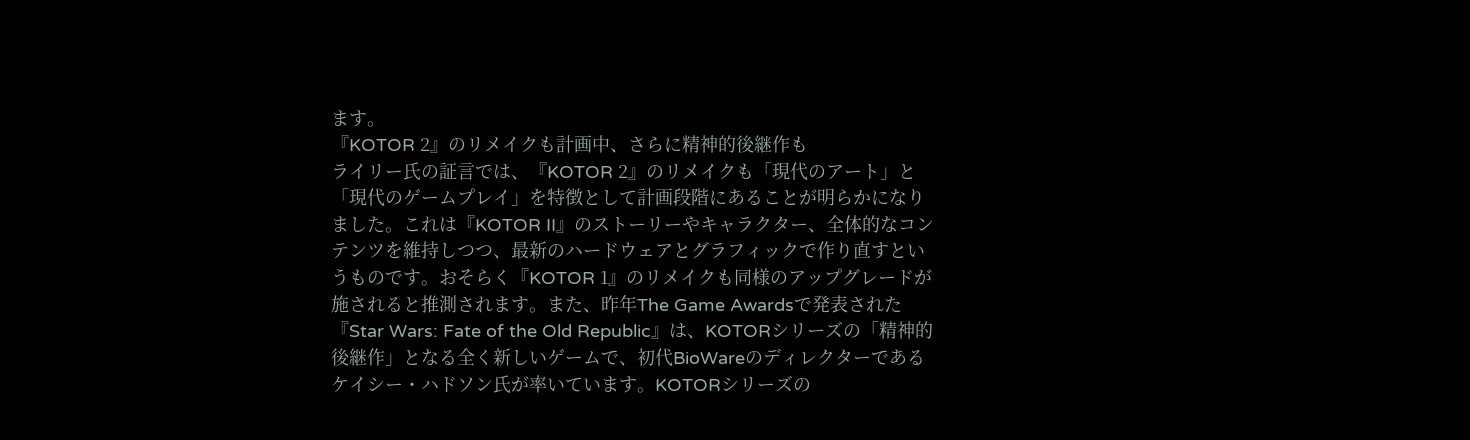ます。
『KOTOR 2』のリメイクも計画中、さらに精神的後継作も
ライリー氏の証言では、『KOTOR 2』のリメイクも「現代のアート」と「現代のゲームプレイ」を特徴として計画段階にあることが明らかになりました。これは『KOTOR II』のストーリーやキャラクター、全体的なコンテンツを維持しつつ、最新のハードウェアとグラフィックで作り直すというものです。おそらく『KOTOR 1』のリメイクも同様のアップグレードが施されると推測されます。また、昨年The Game Awardsで発表された『Star Wars: Fate of the Old Republic』は、KOTORシリーズの「精神的後継作」となる全く新しいゲームで、初代BioWareのディレクターであるケイシー・ハドソン氏が率いています。KOTORシリーズの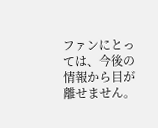ファンにとっては、今後の情報から目が離せません。